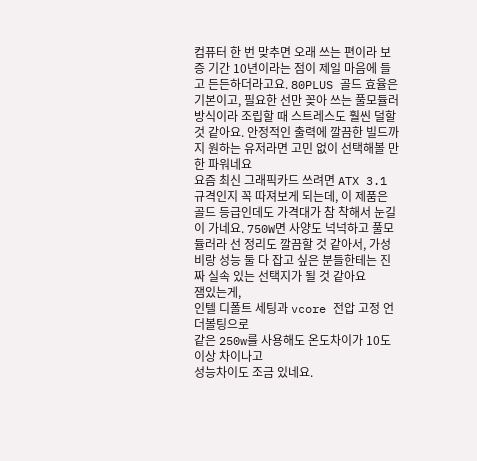컴퓨터 한 번 맞추면 오래 쓰는 편이라 보증 기간 10년이라는 점이 제일 마음에 들고 든든하더라고요. 80PLUS 골드 효율은 기본이고, 필요한 선만 꽂아 쓰는 풀모듈러 방식이라 조립할 때 스트레스도 훨씬 덜할 것 같아요. 안정적인 출력에 깔끔한 빌드까지 원하는 유저라면 고민 없이 선택해볼 만한 파워네요
요즘 최신 그래픽카드 쓰려면 ATX 3.1 규격인지 꼭 따져보게 되는데, 이 제품은 골드 등급인데도 가격대가 참 착해서 눈길이 가네요. 750W면 사양도 넉넉하고 풀모듈러라 선 정리도 깔끔할 것 같아서, 가성비랑 성능 둘 다 잡고 싶은 분들한테는 진짜 실속 있는 선택지가 될 것 같아요
잼있는게,
인텔 디폴트 세팅과 vcore 전압 고정 언더볼팅으로
같은 250w를 사용해도 온도차이가 10도 이상 차이나고
성능차이도 조금 있네요.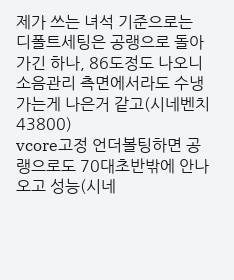제가 쓰는 녀석 기준으로는
디폴트세팅은 공랭으로 돌아가긴 하나, 86도정도 나오니 소음관리 측면에서라도 수냉가는게 나은거 같고(시네벤치 43800)
vcore고정 언더볼팅하면 공랭으로도 70대초반밖에 안나오고 성능(시네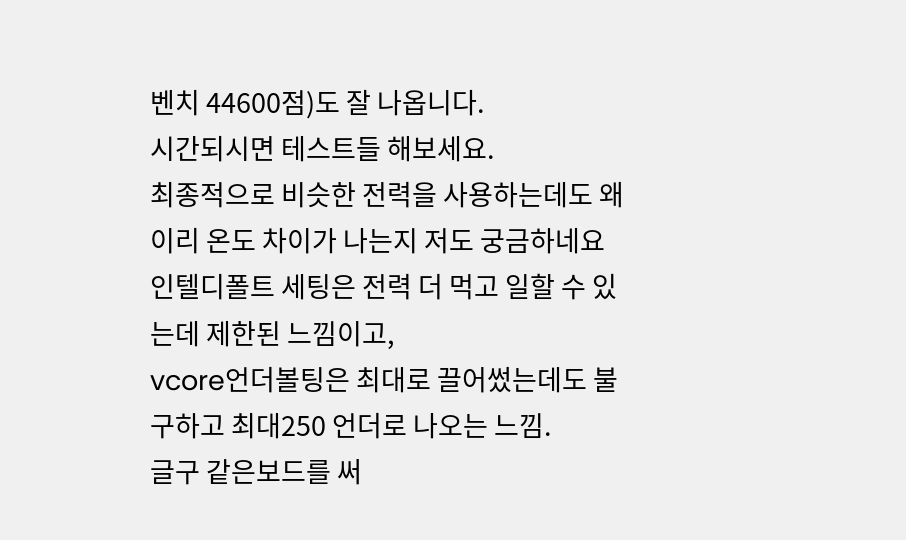벤치 44600점)도 잘 나옵니다.
시간되시면 테스트들 해보세요.
최종적으로 비슷한 전력을 사용하는데도 왜이리 온도 차이가 나는지 저도 궁금하네요
인텔디폴트 세팅은 전력 더 먹고 일할 수 있는데 제한된 느낌이고,
vcore언더볼팅은 최대로 끌어썼는데도 불구하고 최대250 언더로 나오는 느낌.
글구 같은보드를 써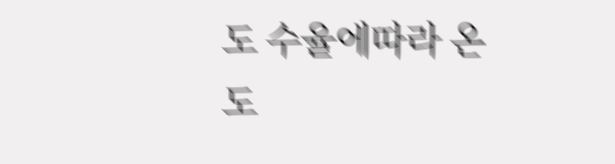도 수율에따라 온도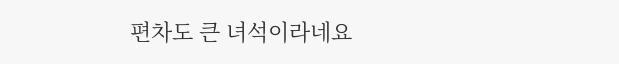편차도 큰 녀석이라네요